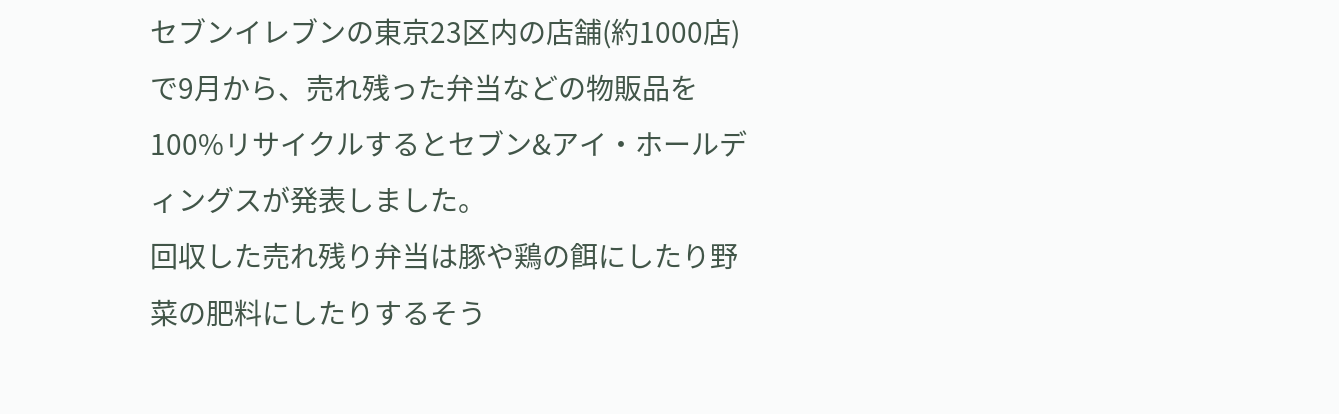セブンイレブンの東京23区内の店舗(約1000店)で9月から、売れ残った弁当などの物販品を100%リサイクルするとセブン&アイ・ホールディングスが発表しました。
回収した売れ残り弁当は豚や鶏の餌にしたり野菜の肥料にしたりするそう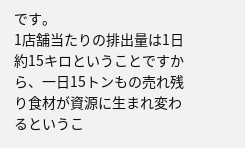です。
1店舗当たりの排出量は1日約15キロということですから、一日15トンもの売れ残り食材が資源に生まれ変わるというこ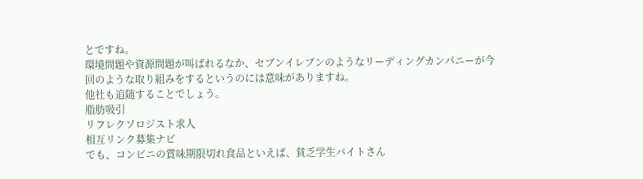とですね。
環境問題や資源問題が叫ばれるなか、セブンイレブンのようなリーディングカンパニーが今回のような取り組みをするというのには意味がありますね。
他社も追随することでしょう。
脂肪吸引
リフレクソロジスト求人
相互リンク募集ナビ
でも、コンビニの賞味期限切れ食品といえば、貧乏学生バイトさん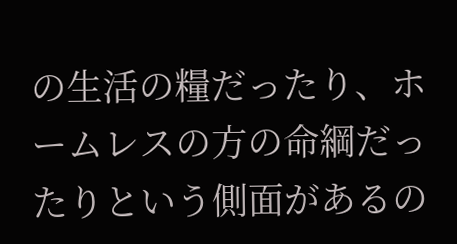の生活の糧だったり、ホームレスの方の命綱だったりという側面があるの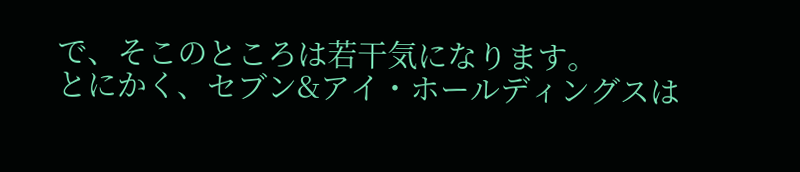で、そこのところは若干気になります。
とにかく、セブン&アイ・ホールディングスは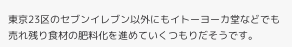東京23区のセブンイレブン以外にもイトーヨーカ堂などでも売れ残り食材の肥料化を進めていくつもりだそうです。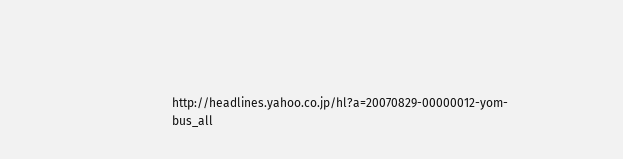http://headlines.yahoo.co.jp/hl?a=20070829-00000012-yom-bus_all